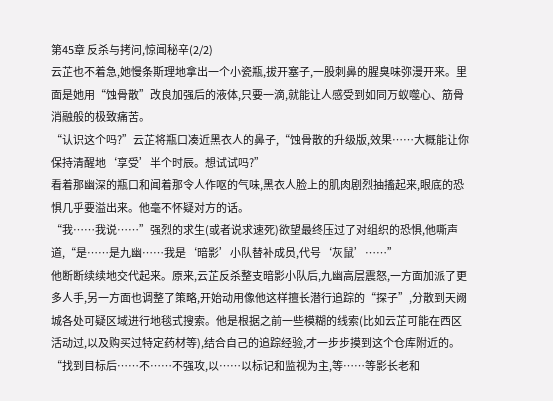第45章 反杀与拷问,惊闻秘辛(2/2)
云芷也不着急,她慢条斯理地拿出一个小瓷瓶,拔开塞子,一股刺鼻的腥臭味弥漫开来。里面是她用“蚀骨散”改良加强后的液体,只要一滴,就能让人感受到如同万蚁噬心、筋骨消融般的极致痛苦。
“认识这个吗?”云芷将瓶口凑近黑衣人的鼻子,“蚀骨散的升级版,效果……大概能让你保持清醒地‘享受’半个时辰。想试试吗?”
看着那幽深的瓶口和闻着那令人作呕的气味,黑衣人脸上的肌肉剧烈抽搐起来,眼底的恐惧几乎要溢出来。他毫不怀疑对方的话。
“我……我说……”强烈的求生(或者说求速死)欲望最终压过了对组织的恐惧,他嘶声道,“是……是九幽……我是‘暗影’小队替补成员,代号‘灰鼠’……”
他断断续续地交代起来。原来,云芷反杀整支暗影小队后,九幽高层震怒,一方面加派了更多人手,另一方面也调整了策略,开始动用像他这样擅长潜行追踪的“探子”,分散到天阙城各处可疑区域进行地毯式搜索。他是根据之前一些模糊的线索(比如云芷可能在西区活动过,以及购买过特定药材等),结合自己的追踪经验,才一步步摸到这个仓库附近的。
“找到目标后……不……不强攻,以……以标记和监视为主,等……等影长老和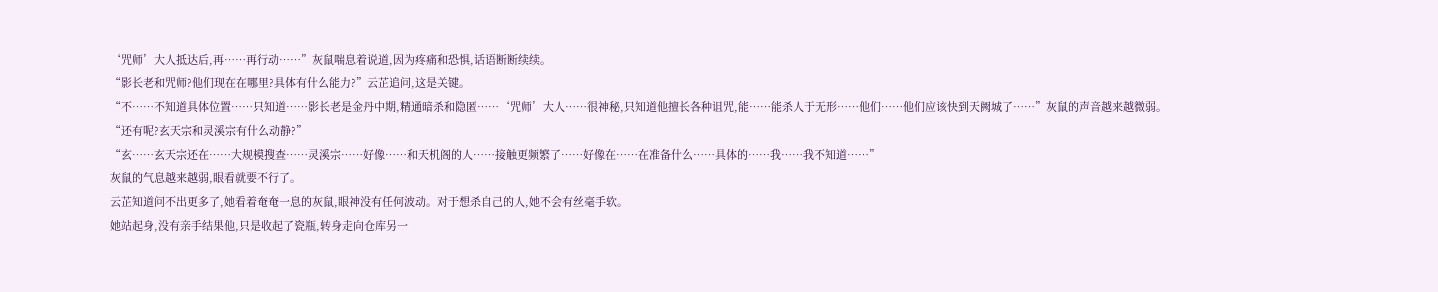‘咒师’大人抵达后,再……再行动……”灰鼠喘息着说道,因为疼痛和恐惧,话语断断续续。
“影长老和咒师?他们现在在哪里?具体有什么能力?”云芷追问,这是关键。
“不……不知道具体位置……只知道……影长老是金丹中期,精通暗杀和隐匿……‘咒师’大人……很神秘,只知道他擅长各种诅咒,能……能杀人于无形……他们……他们应该快到天阙城了……”灰鼠的声音越来越微弱。
“还有呢?玄天宗和灵溪宗有什么动静?”
“玄……玄天宗还在……大规模搜查……灵溪宗……好像……和天机阁的人……接触更频繁了……好像在……在准备什么……具体的……我……我不知道……”
灰鼠的气息越来越弱,眼看就要不行了。
云芷知道问不出更多了,她看着奄奄一息的灰鼠,眼神没有任何波动。对于想杀自己的人,她不会有丝毫手软。
她站起身,没有亲手结果他,只是收起了瓷瓶,转身走向仓库另一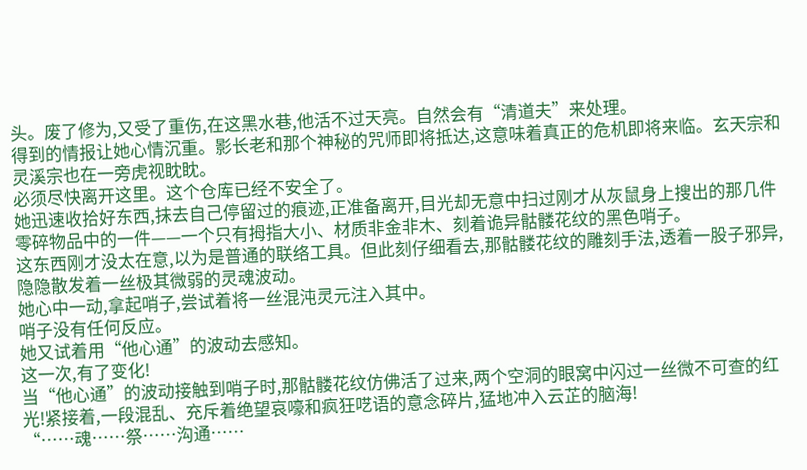头。废了修为,又受了重伤,在这黑水巷,他活不过天亮。自然会有“清道夫”来处理。
得到的情报让她心情沉重。影长老和那个神秘的咒师即将抵达,这意味着真正的危机即将来临。玄天宗和灵溪宗也在一旁虎视眈眈。
必须尽快离开这里。这个仓库已经不安全了。
她迅速收拾好东西,抹去自己停留过的痕迹,正准备离开,目光却无意中扫过刚才从灰鼠身上搜出的那几件零碎物品中的一件——一个只有拇指大小、材质非金非木、刻着诡异骷髅花纹的黑色哨子。
这东西刚才没太在意,以为是普通的联络工具。但此刻仔细看去,那骷髅花纹的雕刻手法,透着一股子邪异,隐隐散发着一丝极其微弱的灵魂波动。
她心中一动,拿起哨子,尝试着将一丝混沌灵元注入其中。
哨子没有任何反应。
她又试着用“他心通”的波动去感知。
这一次,有了变化!
当“他心通”的波动接触到哨子时,那骷髅花纹仿佛活了过来,两个空洞的眼窝中闪过一丝微不可查的红光!紧接着,一段混乱、充斥着绝望哀嚎和疯狂呓语的意念碎片,猛地冲入云芷的脑海!
“……魂……祭……沟通……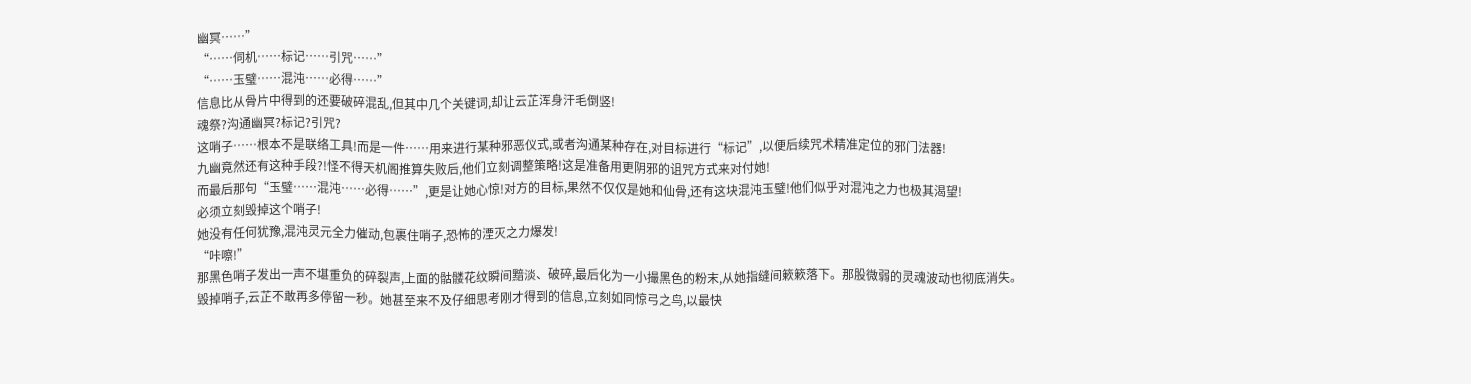幽冥……”
“……伺机……标记……引咒……”
“……玉璧……混沌……必得……”
信息比从骨片中得到的还要破碎混乱,但其中几个关键词,却让云芷浑身汗毛倒竖!
魂祭?沟通幽冥?标记?引咒?
这哨子……根本不是联络工具!而是一件……用来进行某种邪恶仪式,或者沟通某种存在,对目标进行“标记”,以便后续咒术精准定位的邪门法器!
九幽竟然还有这种手段?!怪不得天机阁推算失败后,他们立刻调整策略!这是准备用更阴邪的诅咒方式来对付她!
而最后那句“玉璧……混沌……必得……”,更是让她心惊!对方的目标,果然不仅仅是她和仙骨,还有这块混沌玉璧!他们似乎对混沌之力也极其渴望!
必须立刻毁掉这个哨子!
她没有任何犹豫,混沌灵元全力催动,包裹住哨子,恐怖的湮灭之力爆发!
“咔嚓!”
那黑色哨子发出一声不堪重负的碎裂声,上面的骷髅花纹瞬间黯淡、破碎,最后化为一小撮黑色的粉末,从她指缝间簌簌落下。那股微弱的灵魂波动也彻底消失。
毁掉哨子,云芷不敢再多停留一秒。她甚至来不及仔细思考刚才得到的信息,立刻如同惊弓之鸟,以最快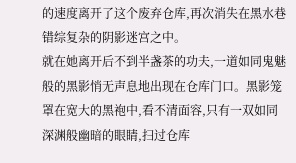的速度离开了这个废弃仓库,再次消失在黑水巷错综复杂的阴影迷宫之中。
就在她离开后不到半盏茶的功夫,一道如同鬼魅般的黑影悄无声息地出现在仓库门口。黑影笼罩在宽大的黑袍中,看不清面容,只有一双如同深渊般幽暗的眼睛,扫过仓库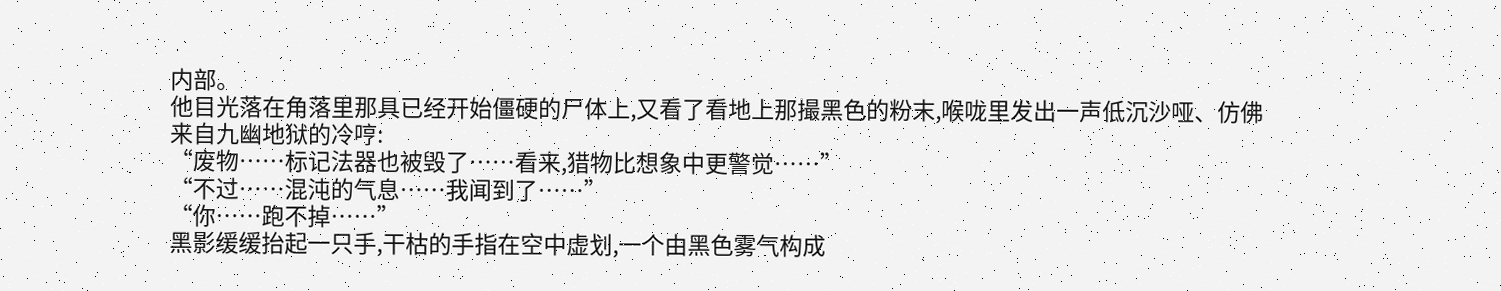内部。
他目光落在角落里那具已经开始僵硬的尸体上,又看了看地上那撮黑色的粉末,喉咙里发出一声低沉沙哑、仿佛来自九幽地狱的冷哼:
“废物……标记法器也被毁了……看来,猎物比想象中更警觉……”
“不过……混沌的气息……我闻到了……”
“你……跑不掉……”
黑影缓缓抬起一只手,干枯的手指在空中虚划,一个由黑色雾气构成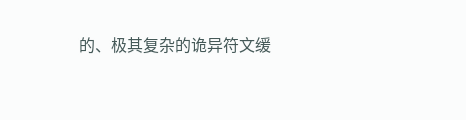的、极其复杂的诡异符文缓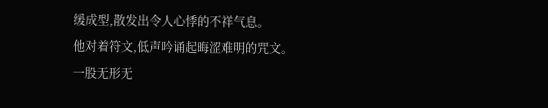缓成型,散发出令人心悸的不祥气息。
他对着符文,低声吟诵起晦涩难明的咒文。
一股无形无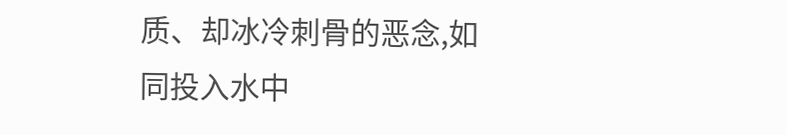质、却冰冷刺骨的恶念,如同投入水中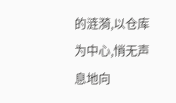的涟漪,以仓库为中心,悄无声息地向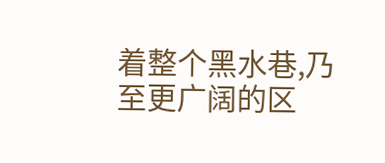着整个黑水巷,乃至更广阔的区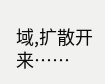域,扩散开来……